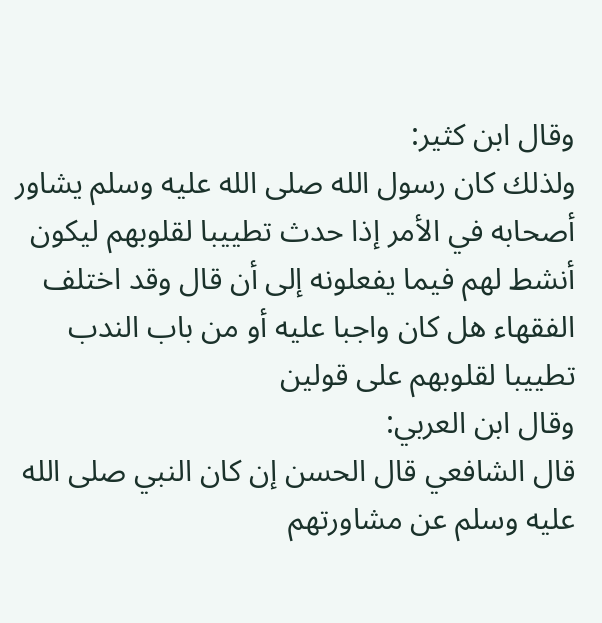وقال ابن كثير:
ولذلك كان رسول الله صلى الله عليه وسلم يشاور أصحابه في الأمر إذا حدث تطييبا لقلوبهم ليكون أنشط لهم فيما يفعلونه إلى أن قال وقد اختلف الفقهاء هل كان واجبا عليه أو من باب الندب تطييبا لقلوبهم على قولين
وقال ابن العربي:
قال الشافعي قال الحسن إن كان النبي صلى الله عليه وسلم عن مشاورتهم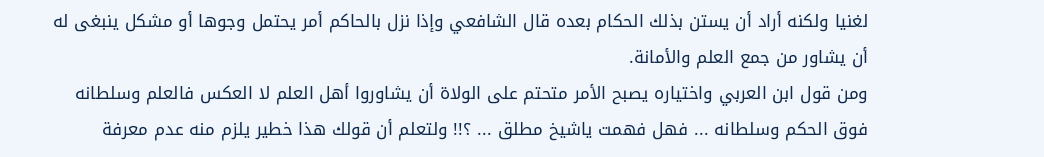لغنيا ولكنه أراد أن يستن بذلك الحكام بعده قال الشافعي وإذا نزل بالحاكم أمر يحتمل وجوها أو مشكل ينبغى له أن يشاور من جمع العلم والأمانة.
ومن قول ابن العربي واختياره يصبح الأمر متحتم على الولاة أن يشاوروا أهل العلم لا العكس فالعلم وسلطانه فوق الحكم وسلطانه ... فهل فهمت ياشيخ مطلق ... ؟!! ولتعلم أن قولك هذا خطير يلزم منه عدم معرفة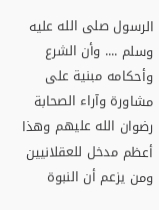الرسول صلى الله عليه وسلم .... وأن الشرع وأحكامه مبنية على مشاورة وآراء الصحابة رضوان الله عليهم وهذا أعظم مدخل للعقلانيين ومن يزعم أن النبوة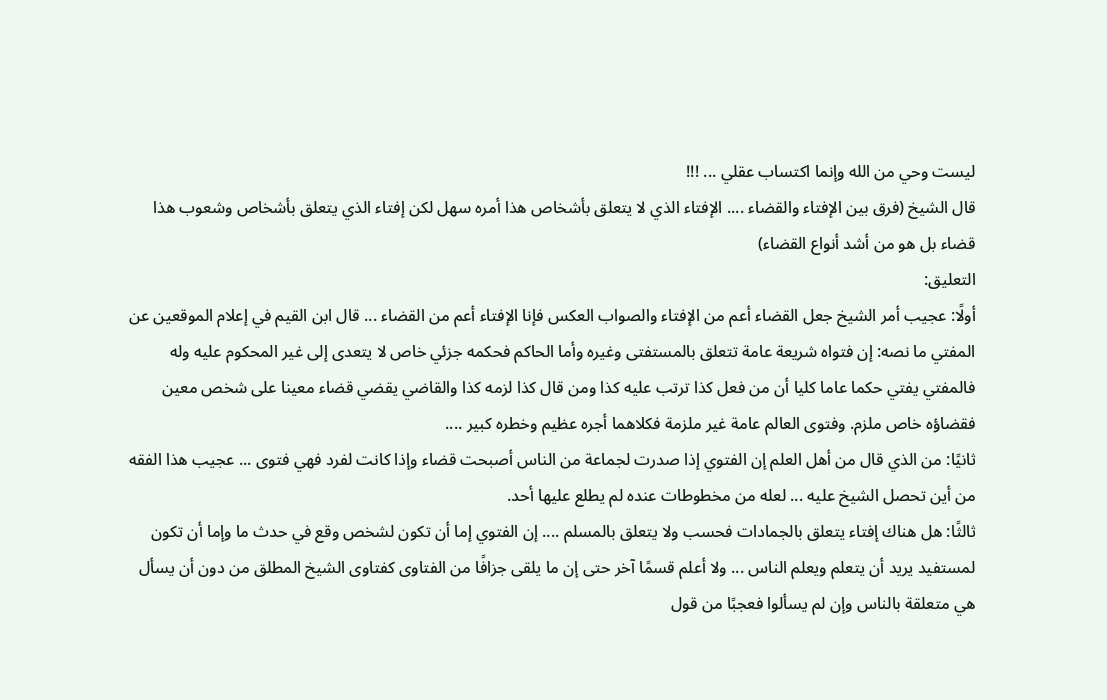ليست وحي من الله وإنما اكتساب عقلي ... !!!
قال الشيخ (فرق بين الإفتاء والقضاء .... الإفتاء الذي لا يتعلق بأشخاص هذا أمره سهل لكن إفتاء الذي يتعلق بأشخاص وشعوب هذا قضاء بل هو من أشد أنواع القضاء)
التعليق:
أولًا: عجيب أمر الشيخ جعل القضاء أعم من الإفتاء والصواب العكس فإنا الإفتاء أعم من القضاء ... قال ابن القيم في إعلام الموقعين عن المفتي ما نصه: إن فتواه شريعة عامة تتعلق بالمستفتى وغيره وأما الحاكم فحكمه جزئي خاص لا يتعدى إلى غير المحكوم عليه وله فالمفتي يفتي حكما عاما كليا أن من فعل كذا ترتب عليه كذا ومن قال كذا لزمه كذا والقاضي يقضي قضاء معينا على شخص معين فقضاؤه خاص ملزم. وفتوى العالم عامة غير ملزمة فكلاهما أجره عظيم وخطره كبير ....
ثانيًا: من الذي قال من أهل العلم إن الفتوي إذا صدرت لجماعة من الناس أصبحت قضاء وإذا كانت لفرد فهي فتوى ... عجيب هذا الفقه من أين تحصل الشيخ عليه ... لعله من مخطوطات عنده لم يطلع عليها أحد.
ثالثًا: هل هناك إفتاء يتعلق بالجمادات فحسب ولا يتعلق بالمسلم .... إن الفتوي إما أن تكون لشخص وقع في حدث ما وإما أن تكون لمستفيد يريد أن يتعلم ويعلم الناس ... ولا أعلم قسمًا آخر حتى إن ما يلقى جزافًا من الفتاوى كفتاوى الشيخ المطلق من دون أن يسأل هي متعلقة بالناس وإن لم يسألوا فعجبًا من قول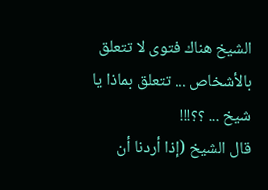الشيخ هناك فتوى لا تتعلق بالأشخاص ... تتعلق بماذا يا شيخ ... ؟؟!!!
قال الشيخ (إذا أردنا أن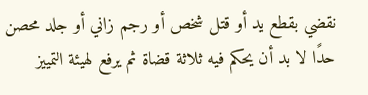نقضي بقطع يد أو قتل شخص أو رجم زاني أو جلد محصن حدًا لا بد أن يحكم فيه ثلاثة قضاة ثم يرفع لهيئة التمييز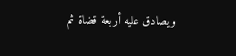ويصادق عليه أربعة قضاة ثم